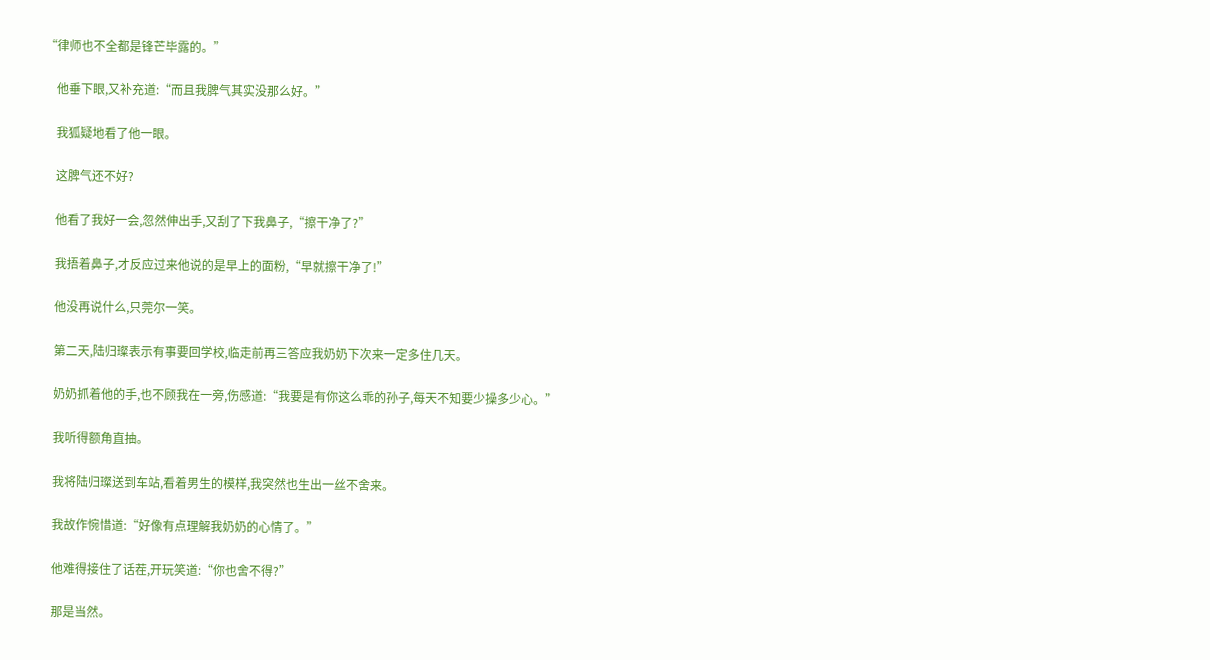“律师也不全都是锋芒毕露的。”

    他垂下眼,又补充道:“而且我脾气其实没那么好。”

    我狐疑地看了他一眼。

    这脾气还不好?

    他看了我好一会,忽然伸出手,又刮了下我鼻子,“擦干净了?”

    我捂着鼻子,才反应过来他说的是早上的面粉,“早就擦干净了!”

    他没再说什么,只莞尔一笑。

    第二天,陆归璨表示有事要回学校,临走前再三答应我奶奶下次来一定多住几天。

    奶奶抓着他的手,也不顾我在一旁,伤感道:“我要是有你这么乖的孙子,每天不知要少操多少心。”

    我听得额角直抽。

    我将陆归璨送到车站,看着男生的模样,我突然也生出一丝不舍来。

    我故作惋惜道:“好像有点理解我奶奶的心情了。”

    他难得接住了话茬,开玩笑道:“你也舍不得?”

    那是当然。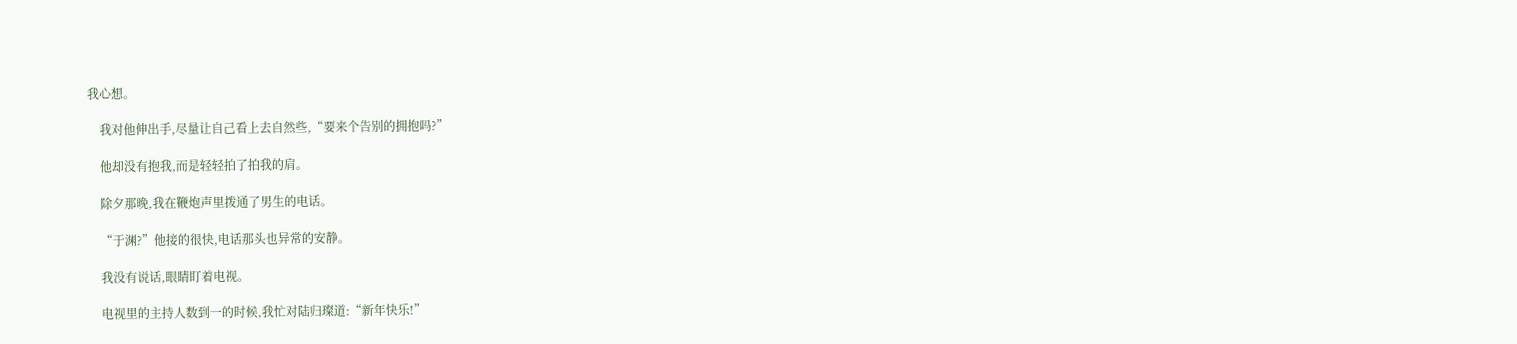我心想。

    我对他伸出手,尽量让自己看上去自然些,“要来个告别的拥抱吗?”

    他却没有抱我,而是轻轻拍了拍我的肩。

    除夕那晚,我在鞭炮声里拨通了男生的电话。

    “于渊?”他接的很快,电话那头也异常的安静。

    我没有说话,眼睛盯着电视。

    电视里的主持人数到一的时候,我忙对陆归璨道:“新年快乐!”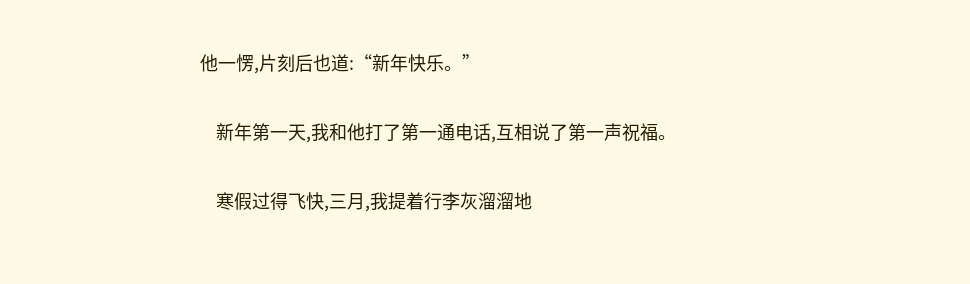他一愣,片刻后也道:“新年快乐。”

    新年第一天,我和他打了第一通电话,互相说了第一声祝福。

    寒假过得飞快,三月,我提着行李灰溜溜地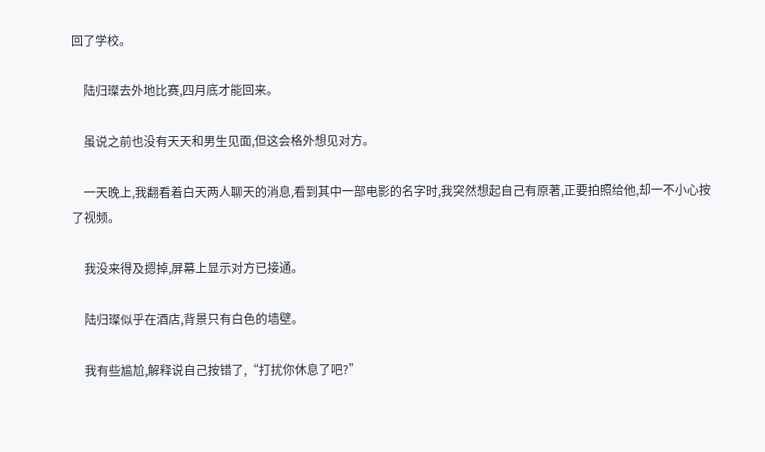回了学校。

    陆归璨去外地比赛,四月底才能回来。

    虽说之前也没有天天和男生见面,但这会格外想见对方。

    一天晚上,我翻看着白天两人聊天的消息,看到其中一部电影的名字时,我突然想起自己有原著,正要拍照给他,却一不小心按了视频。

    我没来得及摁掉,屏幕上显示对方已接通。

    陆归璨似乎在酒店,背景只有白色的墙壁。

    我有些尴尬,解释说自己按错了,“打扰你休息了吧?”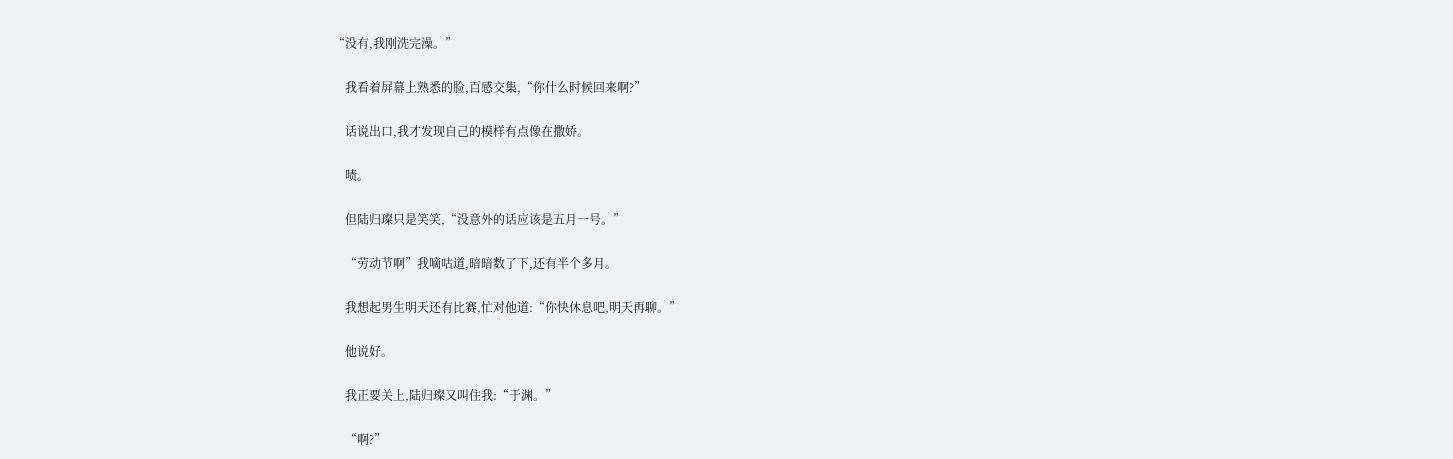“没有,我刚洗完澡。”

    我看着屏幕上熟悉的脸,百感交集,“你什么时候回来啊?”

    话说出口,我才发现自己的模样有点像在撒娇。

    啧。

    但陆归璨只是笑笑,“没意外的话应该是五月一号。”

    “劳动节啊”我嘀咕道,暗暗数了下,还有半个多月。

    我想起男生明天还有比赛,忙对他道:“你快休息吧,明天再聊。”

    他说好。

    我正要关上,陆归璨又叫住我:“于渊。”

    “啊?”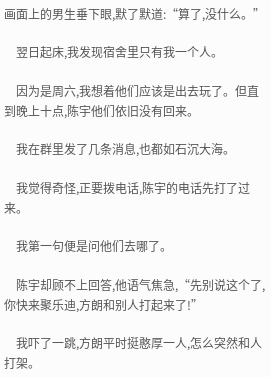画面上的男生垂下眼,默了默道:“算了,没什么。”

    翌日起床,我发现宿舍里只有我一个人。

    因为是周六,我想着他们应该是出去玩了。但直到晚上十点,陈宇他们依旧没有回来。

    我在群里发了几条消息,也都如石沉大海。

    我觉得奇怪,正要拨电话,陈宇的电话先打了过来。

    我第一句便是问他们去哪了。

    陈宇却顾不上回答,他语气焦急,“先别说这个了,你快来聚乐迪,方朗和别人打起来了!”

    我吓了一跳,方朗平时挺憨厚一人,怎么突然和人打架。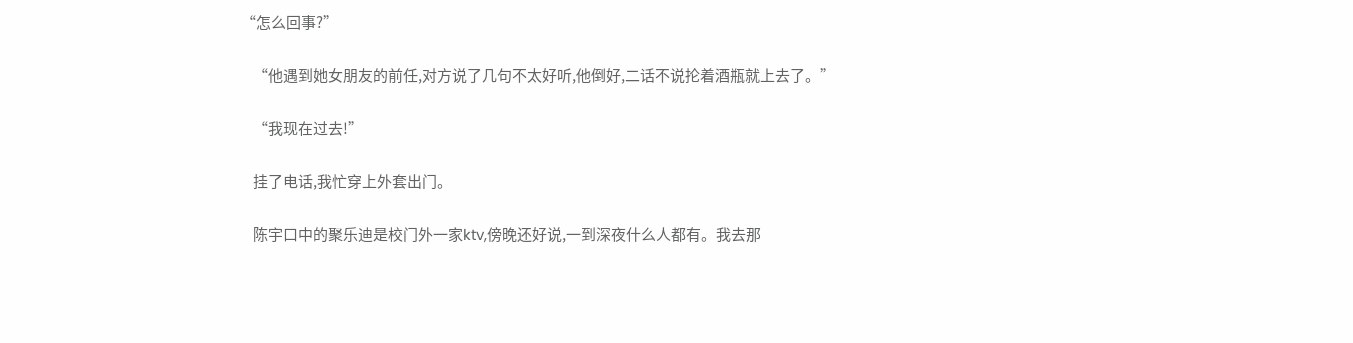“怎么回事?”

    “他遇到她女朋友的前任,对方说了几句不太好听,他倒好,二话不说抡着酒瓶就上去了。”

    “我现在过去!”

    挂了电话,我忙穿上外套出门。

    陈宇口中的聚乐迪是校门外一家ktv,傍晚还好说,一到深夜什么人都有。我去那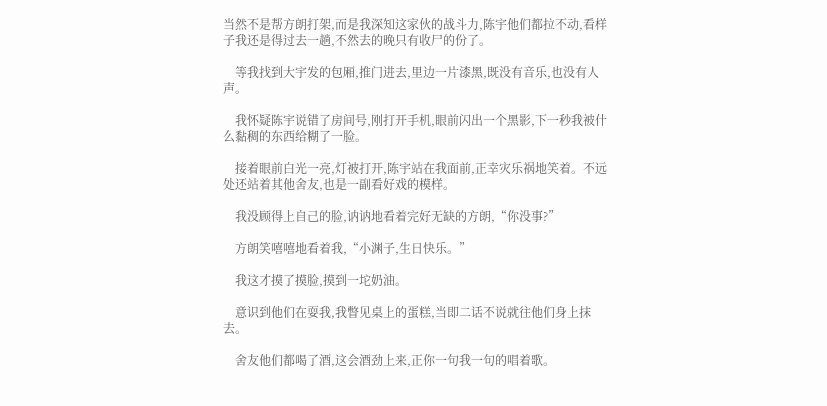当然不是帮方朗打架,而是我深知这家伙的战斗力,陈宇他们都拉不动,看样子我还是得过去一趟,不然去的晚只有收尸的份了。

    等我找到大宇发的包厢,推门进去,里边一片漆黑,既没有音乐,也没有人声。

    我怀疑陈宇说错了房间号,刚打开手机,眼前闪出一个黑影,下一秒我被什么黏稠的东西给糊了一脸。

    接着眼前白光一亮,灯被打开,陈宇站在我面前,正幸灾乐祸地笑着。不远处还站着其他舍友,也是一副看好戏的模样。

    我没顾得上自己的脸,讷讷地看着完好无缺的方朗,“你没事?”

    方朗笑嘻嘻地看着我,“小渊子,生日快乐。”

    我这才摸了摸脸,摸到一坨奶油。

    意识到他们在耍我,我瞥见桌上的蛋糕,当即二话不说就往他们身上抹去。

    舍友他们都喝了酒,这会酒劲上来,正你一句我一句的唱着歌。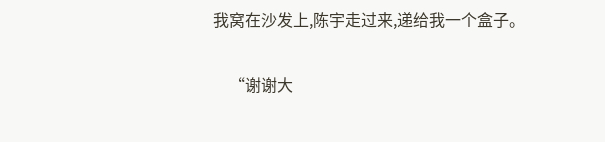我窝在沙发上,陈宇走过来,递给我一个盒子。

    “谢谢大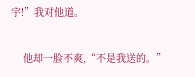宇!”我对他道。

    他却一脸不爽,“不是我送的。”